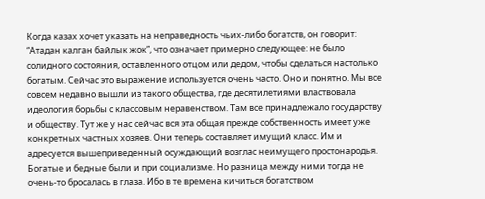Когда казах хочет указать на неправедность чьих-либо богатств, он говорит: “Атадан калган байлык жок”, что означает примерно следующее: не было солидного состояния, оставленного отцом или дедом, чтобы сделаться настолько богатым. Сейчас это выражение используется очень часто. Оно и понятно. Мы все совсем недавно вышли из такого общества, где десятилетиями властвовала идеология борьбы с классовым неравенством. Там все принадлежало государству и обществу. Тут же у нас сейчас вся эта общая прежде собственность имеет уже конкретных частных хозяев. Они теперь составляет имущий класс. Им и адресуется вышеприведенный осуждающий возглас неимущего простонародья.
Богатые и бедные были и при социализме. Но разница между ними тогда не очень-то бросалась в глаза. Ибо в те времена кичиться богатством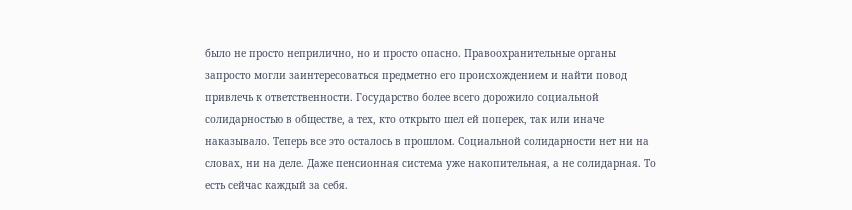было не просто неприлично, но и просто опасно. Правоохранительные органы запросто могли заинтересоваться предметно его происхождением и найти повод привлечь к ответственности. Государство более всего дорожило социальной солидарностью в обществе, а тех, кто открыто шел ей поперек, так или иначе наказывало. Теперь все это осталось в прошлом. Социальной солидарности нет ни на словах, ни на деле. Даже пенсионная система уже накопительная, а не солидарная. То есть сейчас каждый за себя.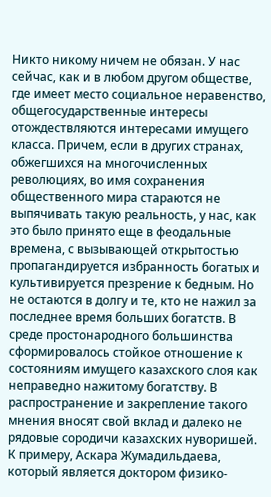Никто никому ничем не обязан. У нас сейчас, как и в любом другом обществе, где имеет место социальное неравенство, общегосударственные интересы отождествляются интересами имущего класса. Причем, если в других странах, обжегшихся на многочисленных революциях, во имя сохранения общественного мира стараются не выпячивать такую реальность, у нас, как это было принято еще в феодальные времена, с вызывающей открытостью пропагандируется избранность богатых и культивируется презрение к бедным. Но не остаются в долгу и те, кто не нажил за последнее время больших богатств. В среде простонародного большинства сформировалось стойкое отношение к состояниям имущего казахского слоя как неправедно нажитому богатству. В распространение и закрепление такого мнения вносят свой вклад и далеко не рядовые сородичи казахских нуворишей.
К примеру, Аскара Жумадильдаева, который является доктором физико-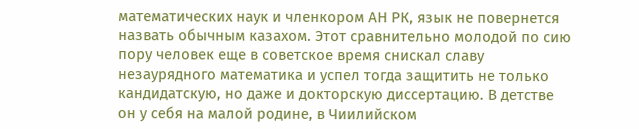математических наук и членкором АН РК, язык не повернется назвать обычным казахом. Этот сравнительно молодой по сию пору человек еще в советское время снискал славу незаурядного математика и успел тогда защитить не только кандидатскую, но даже и докторскую диссертацию. В детстве он у себя на малой родине, в Чиилийском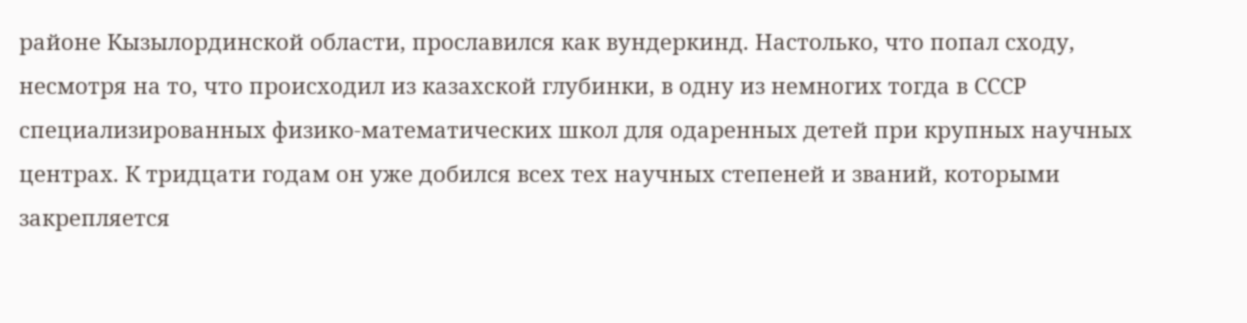районе Кызылординской области, прославился как вундеркинд. Настолько, что попал сходу, несмотря на то, что происходил из казахской глубинки, в одну из немногих тогда в СССР специализированных физико-математических школ для одаренных детей при крупных научных центрах. К тридцати годам он уже добился всех тех научных степеней и званий, которыми закрепляется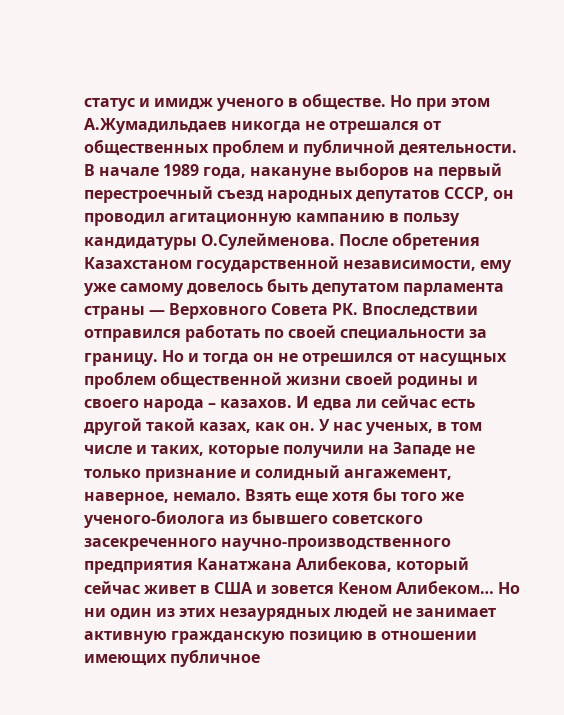статус и имидж ученого в обществе. Но при этом А.Жумадильдаев никогда не отрешался от общественных проблем и публичной деятельности. В начале 1989 года, накануне выборов на первый перестроечный съезд народных депутатов СССР, он проводил агитационную кампанию в пользу кандидатуры О.Сулейменова. После обретения Казахстаном государственной независимости, ему уже самому довелось быть депутатом парламента страны — Верховного Совета РК. Впоследствии отправился работать по своей специальности за границу. Но и тогда он не отрешился от насущных проблем общественной жизни своей родины и своего народа – казахов. И едва ли сейчас есть другой такой казах, как он. У нас ученых, в том числе и таких, которые получили на Западе не только признание и солидный ангажемент, наверное, немало. Взять еще хотя бы того же ученого-биолога из бывшего советского засекреченного научно-производственного предприятия Канатжана Алибекова, который сейчас живет в США и зовется Кеном Алибеком… Но ни один из этих незаурядных людей не занимает активную гражданскую позицию в отношении имеющих публичное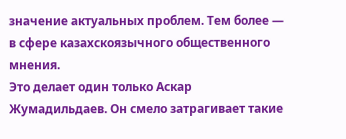значение актуальных проблем. Тем более — в сфере казахскоязычного общественного мнения.
Это делает один только Аскар Жумадильдаев. Он смело затрагивает такие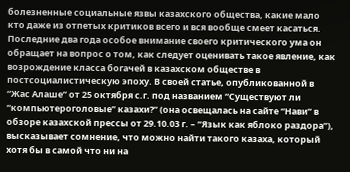болезненные социальные язвы казахского общества, какие мало кто даже из отпетых критиков всего и вся вообще смеет касаться. Последние два года особое внимание своего критического ума он обращает на вопрос о том, как следует оценивать такое явление, как возрождение класса богачей в казахском обществе в постсоциалистическую эпоху. В своей статье, опубликованной в “Жас Алаше” от 25 октября с.г. под названием “Существуют ли “компьютероголовые” казахи?” (она освещалась на сайте “Нави” в обзоре казахской прессы от 29.10.03 г. – “Язык как яблоко раздора”), высказывает сомнение, что можно найти такого казаха, который хотя бы в самой что ни на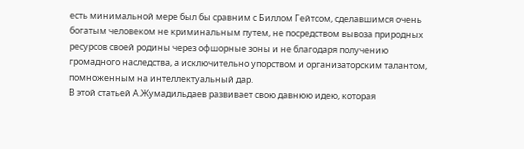есть минимальной мере был бы сравним с Биллом Гейтсом, сделавшимся очень богатым человеком не криминальным путем, не посредством вывоза природных ресурсов своей родины через офшорные зоны и не благодаря получению громадного наследства, а исключительно упорством и организаторским талантом, помноженным на интеллектуальный дар.
В этой статьей А.Жумадильдаев развивает свою давнюю идею, которая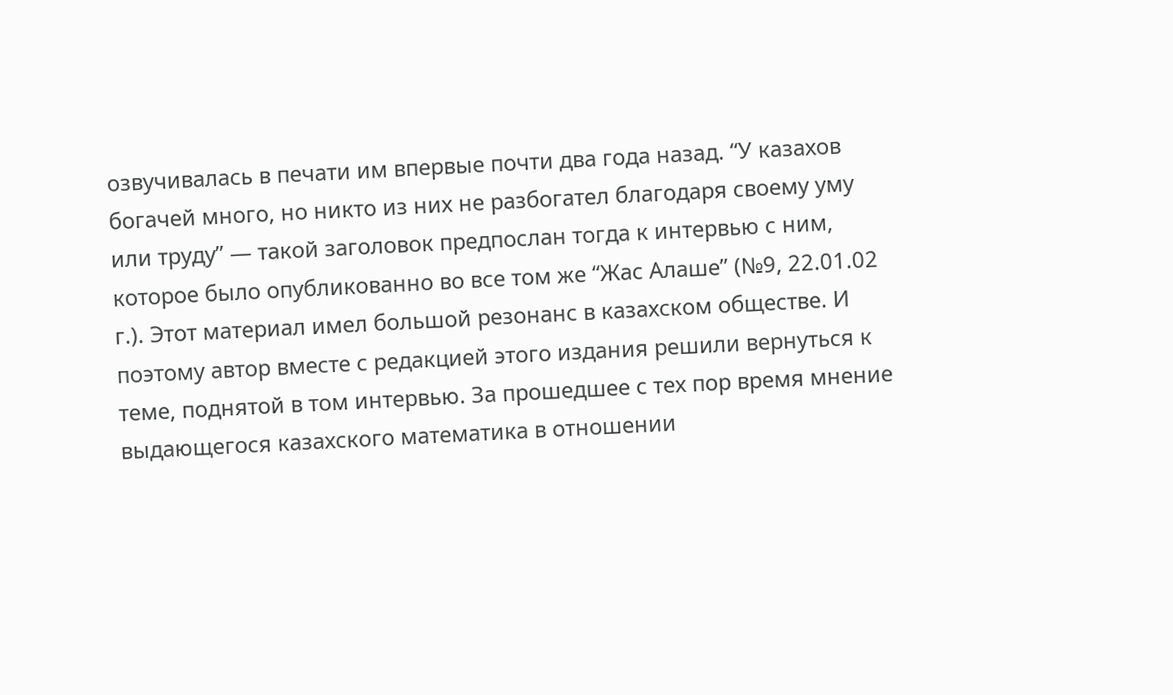озвучивалась в печати им впервые почти два года назад. “У казахов богачей много, но никто из них не разбогател благодаря своему уму или труду” — такой заголовок предпослан тогда к интервью с ним, которое было опубликованно во все том же “Жас Алаше” (№9, 22.01.02 г.). Этот материал имел большой резонанс в казахском обществе. И поэтому автор вместе с редакцией этого издания решили вернуться к теме, поднятой в том интервью. За прошедшее с тех пор время мнение выдающегося казахского математика в отношении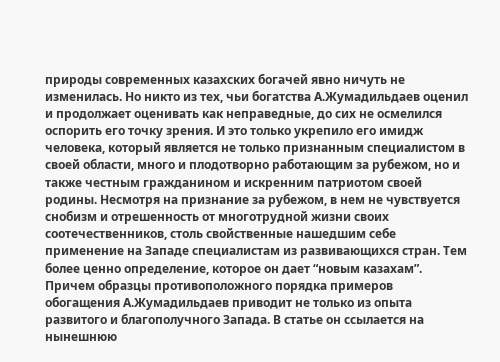природы современных казахских богачей явно ничуть не изменилась. Но никто из тех, чьи богатства А.Жумадильдаев оценил и продолжает оценивать как неправедные, до сих не осмелился оспорить его точку зрения. И это только укрепило его имидж человека, который является не только признанным специалистом в своей области, много и плодотворно работающим за рубежом, но и также честным гражданином и искренним патриотом своей родины. Несмотря на признание за рубежом, в нем не чувствуется снобизм и отрешенность от многотрудной жизни своих соотечественников, столь свойственные нашедшим себе применение на Западе специалистам из развивающихся стран. Тем более ценно определение, которое он дает “новым казахам”. Причем образцы противоположного порядка примеров обогащения А.Жумадильдаев приводит не только из опыта развитого и благополучного Запада. В статье он ссылается на нынешнюю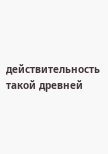действительность такой древней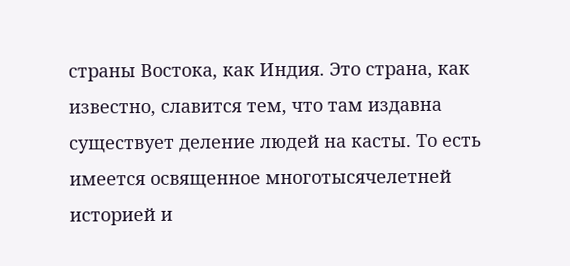страны Востока, как Индия. Это страна, как известно, славится тем, что там издавна существует деление людей на касты. То есть имеется освященное многотысячелетней историей и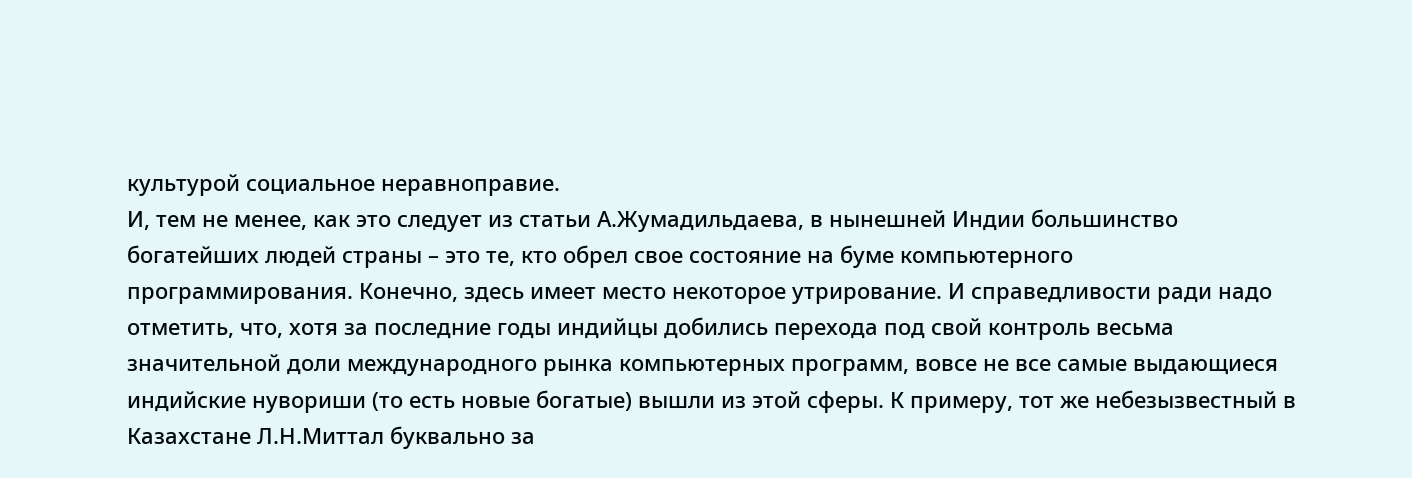культурой социальное неравноправие.
И, тем не менее, как это следует из статьи А.Жумадильдаева, в нынешней Индии большинство богатейших людей страны – это те, кто обрел свое состояние на буме компьютерного программирования. Конечно, здесь имеет место некоторое утрирование. И справедливости ради надо отметить, что, хотя за последние годы индийцы добились перехода под свой контроль весьма значительной доли международного рынка компьютерных программ, вовсе не все самые выдающиеся индийские нувориши (то есть новые богатые) вышли из этой сферы. К примеру, тот же небезызвестный в Казахстане Л.Н.Миттал буквально за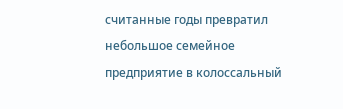считанные годы превратил небольшое семейное предприятие в колоссальный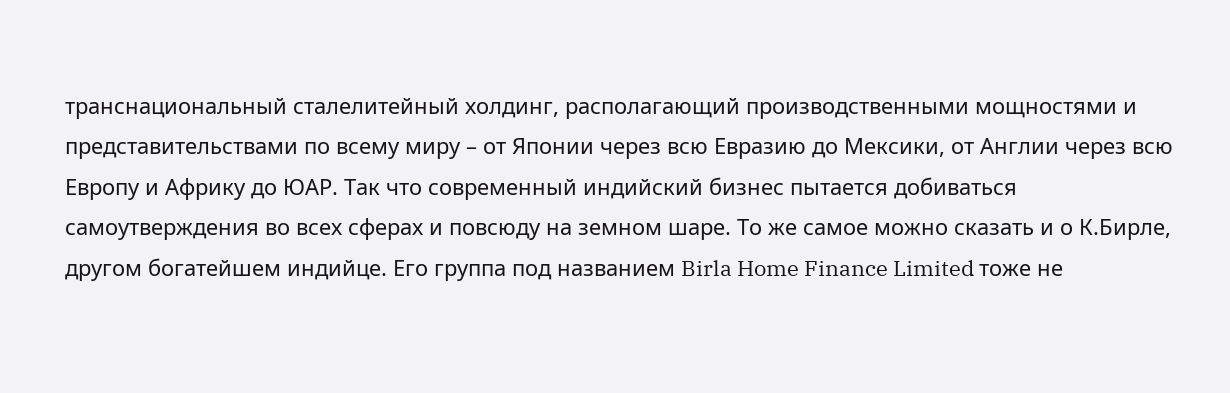транснациональный сталелитейный холдинг, располагающий производственными мощностями и представительствами по всему миру – от Японии через всю Евразию до Мексики, от Англии через всю Европу и Африку до ЮАР. Так что современный индийский бизнес пытается добиваться самоутверждения во всех сферах и повсюду на земном шаре. То же самое можно сказать и о К.Бирле, другом богатейшем индийце. Его группа под названием Birla Home Finance Limited тоже не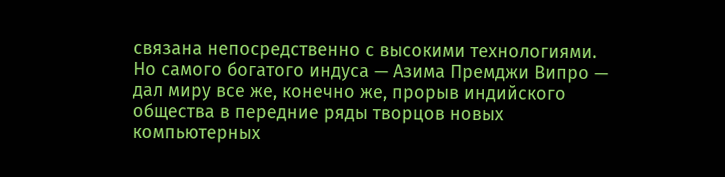связана непосредственно с высокими технологиями.
Но самого богатого индуса — Азима Премджи Випро — дал миру все же, конечно же, прорыв индийского общества в передние ряды творцов новых компьютерных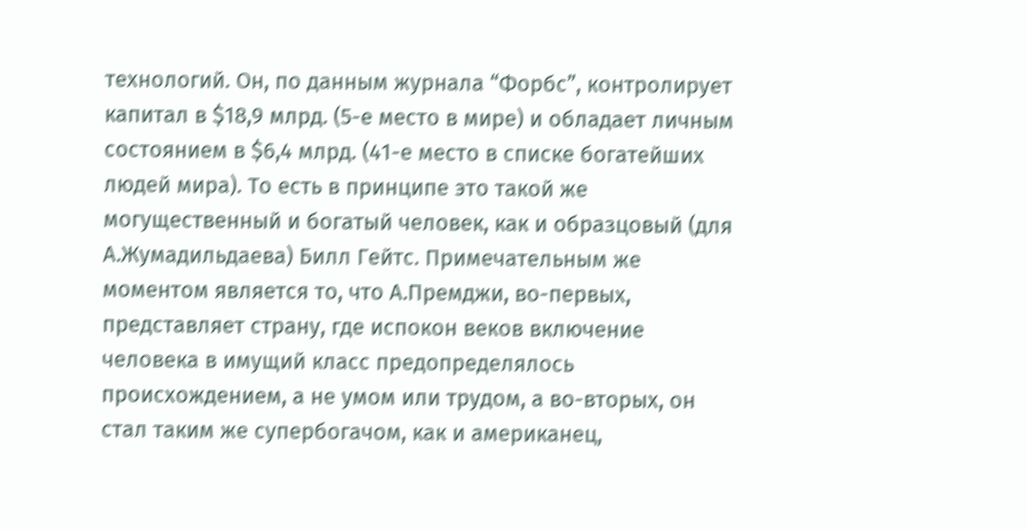технологий. Он, по данным журнала “Форбс”, контролирует капитал в $18,9 млрд. (5-е место в мире) и обладает личным состоянием в $6,4 млрд. (41-е место в списке богатейших людей мира). То есть в принципе это такой же могущественный и богатый человек, как и образцовый (для А.Жумадильдаева) Билл Гейтс. Примечательным же моментом является то, что А.Премджи, во-первых, представляет страну, где испокон веков включение человека в имущий класс предопределялось происхождением, а не умом или трудом, а во-вторых, он стал таким же супербогачом, как и американец,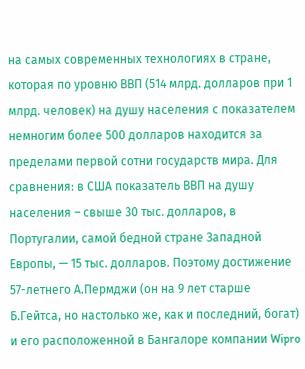на самых современных технологиях в стране, которая по уровню ВВП (514 млрд. долларов при 1 млрд. человек) на душу населения с показателем немногим более 500 долларов находится за пределами первой сотни государств мира. Для сравнения: в США показатель ВВП на душу населения – свыше 30 тыс. долларов, в Португалии, самой бедной стране Западной Европы, — 15 тыс. долларов. Поэтому достижение 57-летнего А.Пермджи (он на 9 лет старше Б.Гейтса, но настолько же, как и последний, богат) и его расположенной в Бангалоре компании Wipro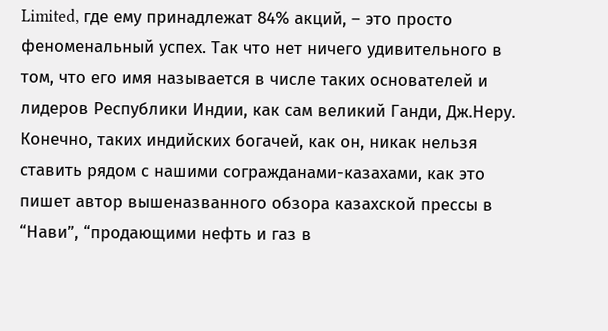Limited, где ему принадлежат 84% акций, – это просто феноменальный успех. Так что нет ничего удивительного в том, что его имя называется в числе таких основателей и лидеров Республики Индии, как сам великий Ганди, Дж.Неру. Конечно, таких индийских богачей, как он, никак нельзя ставить рядом с нашими согражданами-казахами, как это пишет автор вышеназванного обзора казахской прессы в “Нави”, “продающими нефть и газ в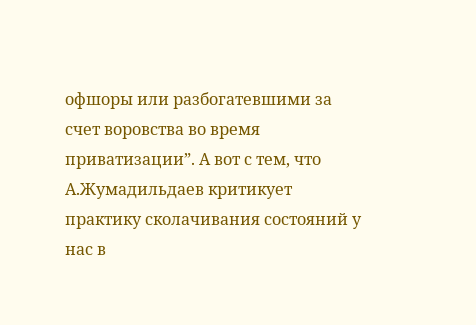офшоры или разбогатевшими за счет воровства во время приватизации”. А вот с тем, что А.Жумадильдаев критикует практику сколачивания состояний у нас в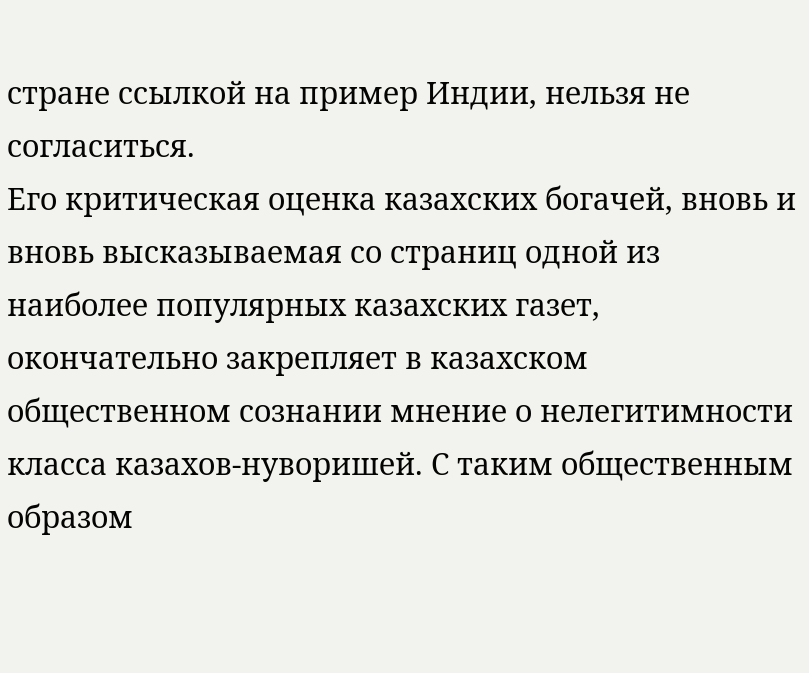стране ссылкой на пример Индии, нельзя не согласиться.
Его критическая оценка казахских богачей, вновь и вновь высказываемая со страниц одной из наиболее популярных казахских газет, окончательно закрепляет в казахском общественном сознании мнение о нелегитимности класса казахов-нуворишей. С таким общественным образом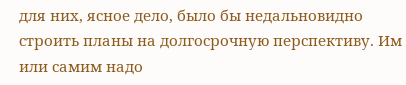для них, ясное дело, было бы недальновидно строить планы на долгосрочную перспективу. Им или самим надо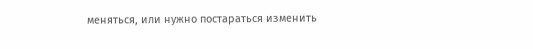меняться, или нужно постараться изменить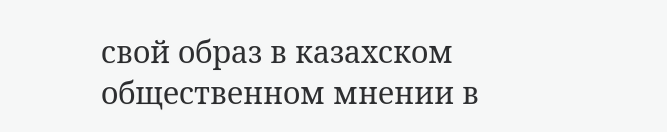свой образ в казахском общественном мнении в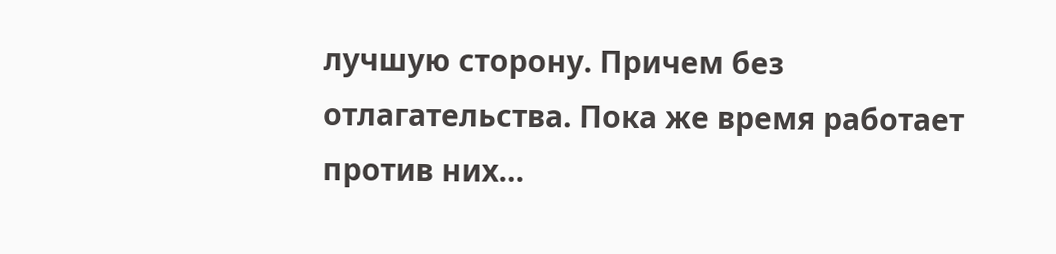лучшую сторону. Причем без отлагательства. Пока же время работает против них…